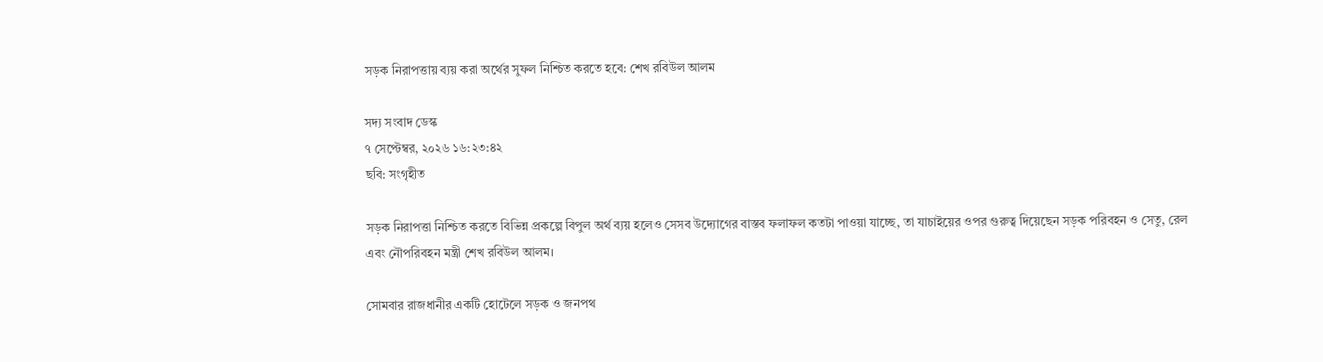সড়ক নিরাপত্তায় ব্যয় করা অর্থের সুফল নিশ্চিত করতে হবে: শেখ রবিউল আলম

সদ্য সংবাদ ডেস্ক
৭ সেপ্টেম্বর, ২০২৬ ১৬:২৩:৪২
ছবি: সংগৃহীত

সড়ক নিরাপত্তা নিশ্চিত করতে বিভিন্ন প্রকল্পে বিপুল অর্থ ব্যয় হলেও সেসব উদ্যোগের বাস্তব ফলাফল কতটা পাওয়া যাচ্ছে, তা যাচাইয়ের ওপর গুরুত্ব দিয়েছেন সড়ক পরিবহন ও সেতু, রেল এবং নৌপরিবহন মন্ত্রী শেখ রবিউল আলম।

সোমবার রাজধানীর একটি হোটেলে সড়ক ও জনপথ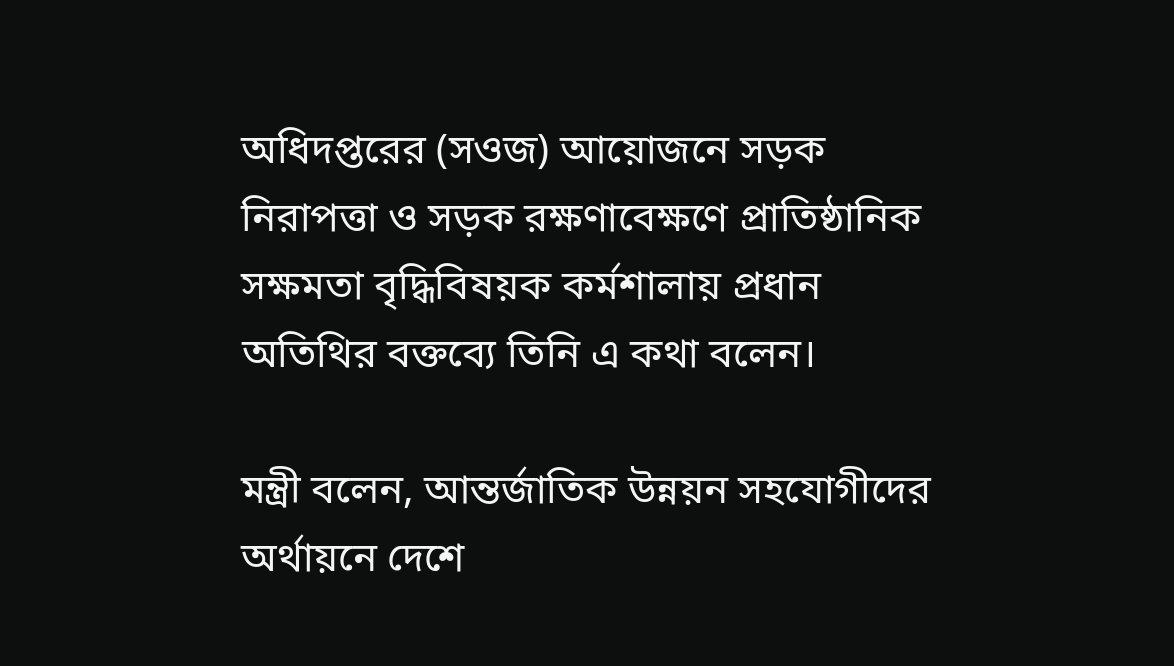অধিদপ্তরের (সওজ) আয়োজনে সড়ক নিরাপত্তা ও সড়ক রক্ষণাবেক্ষণে প্রাতিষ্ঠানিক সক্ষমতা বৃদ্ধিবিষয়ক কর্মশালায় প্রধান অতিথির বক্তব্যে তিনি এ কথা বলেন।

মন্ত্রী বলেন, আন্তর্জাতিক উন্নয়ন সহযোগীদের অর্থায়নে দেশে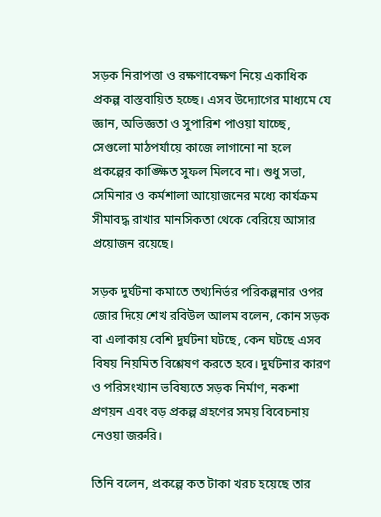সড়ক নিরাপত্তা ও রক্ষণাবেক্ষণ নিয়ে একাধিক প্রকল্প বাস্তবায়িত হচ্ছে। এসব উদ্যোগের মাধ্যমে যে জ্ঞান, অভিজ্ঞতা ও সুপারিশ পাওয়া যাচ্ছে, সেগুলো মাঠপর্যায়ে কাজে লাগানো না হলে প্রকল্পের কাঙ্ক্ষিত সুফল মিলবে না। শুধু সভা, সেমিনার ও কর্মশালা আয়োজনের মধ্যে কার্যক্রম সীমাবদ্ধ রাখার মানসিকতা থেকে বেরিয়ে আসার প্রয়োজন রয়েছে।

সড়ক দুর্ঘটনা কমাতে তথ্যনির্ভর পরিকল্পনার ওপর জোর দিয়ে শেখ রবিউল আলম বলেন, কোন সড়ক বা এলাকায় বেশি দুর্ঘটনা ঘটছে, কেন ঘটছে এসব বিষয় নিয়মিত বিশ্লেষণ করতে হবে। দুর্ঘটনার কারণ ও পরিসংখ্যান ভবিষ্যতে সড়ক নির্মাণ, নকশা প্রণয়ন এবং বড় প্রকল্প গ্রহণের সময় বিবেচনায় নেওয়া জরুরি।

তিনি বলেন, প্রকল্পে কত টাকা খরচ হয়েছে তার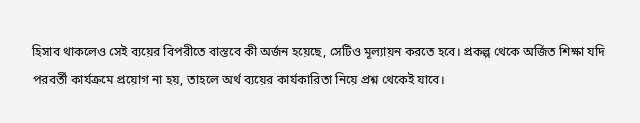হিসাব থাকলেও সেই ব্যয়ের বিপরীতে বাস্তবে কী অর্জন হয়েছে, সেটিও মূল্যায়ন করতে হবে। প্রকল্প থেকে অর্জিত শিক্ষা যদি পরবর্তী কার্যক্রমে প্রয়োগ না হয়, তাহলে অর্থ ব্যয়ের কার্যকারিতা নিয়ে প্রশ্ন থেকেই যাবে।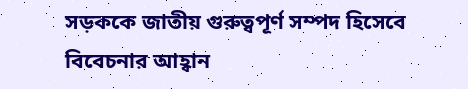সড়ককে জাতীয় গুরুত্বপূর্ণ সম্পদ হিসেবে বিবেচনার আহ্বান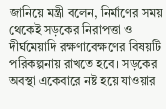জানিয়ে মন্ত্রী বলেন, নির্মাণের সময় থেকেই সড়কের নিরাপত্তা ও দীর্ঘমেয়াদি রক্ষণাবেক্ষণের বিষয়টি পরিকল্পনায় রাখতে হবে। সড়কের অবস্থা একেবারে নষ্ট হয়ে যাওয়ার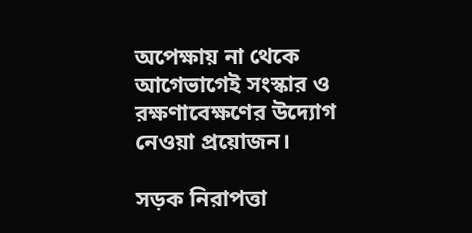অপেক্ষায় না থেকে আগেভাগেই সংস্কার ও রক্ষণাবেক্ষণের উদ্যোগ নেওয়া প্রয়োজন।

সড়ক নিরাপত্তা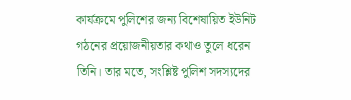কার্যক্রমে পুলিশের জন্য বিশেষায়িত ইউনিট গঠনের প্রয়োজনীয়তার কথাও তুলে ধরেন তিনি। তার মতে, সংশ্লিষ্ট পুলিশ সদস্যদের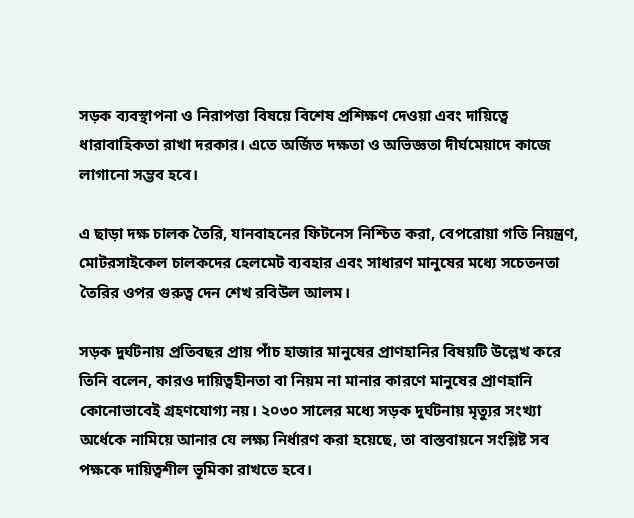সড়ক ব্যবস্থাপনা ও নিরাপত্তা বিষয়ে বিশেষ প্রশিক্ষণ দেওয়া এবং দায়িত্বে ধারাবাহিকতা রাখা দরকার। এতে অর্জিত দক্ষতা ও অভিজ্ঞতা দীর্ঘমেয়াদে কাজে লাগানো সম্ভব হবে।

এ ছাড়া দক্ষ চালক তৈরি, যানবাহনের ফিটনেস নিশ্চিত করা, বেপরোয়া গতি নিয়ন্ত্রণ, মোটরসাইকেল চালকদের হেলমেট ব্যবহার এবং সাধারণ মানুষের মধ্যে সচেতনতা তৈরির ওপর গুরুত্ব দেন শেখ রবিউল আলম।

সড়ক দুর্ঘটনায় প্রতিবছর প্রায় পাঁচ হাজার মানুষের প্রাণহানির বিষয়টি উল্লেখ করে তিনি বলেন, কারও দায়িত্বহীনতা বা নিয়ম না মানার কারণে মানুষের প্রাণহানি কোনোভাবেই গ্রহণযোগ্য নয়। ২০৩০ সালের মধ্যে সড়ক দুর্ঘটনায় মৃত্যুর সংখ্যা অর্ধেকে নামিয়ে আনার যে লক্ষ্য নির্ধারণ করা হয়েছে, তা বাস্তবায়নে সংশ্লিষ্ট সব পক্ষকে দায়িত্বশীল ভূমিকা রাখতে হবে।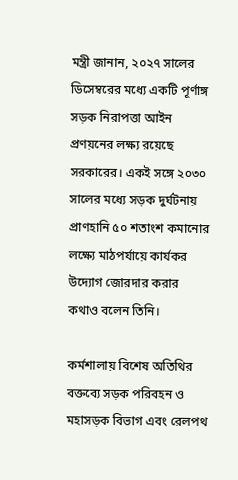মন্ত্রী জানান, ২০২৭ সালের ডিসেম্বরের মধ্যে একটি পূর্ণাঙ্গ সড়ক নিরাপত্তা আইন প্রণয়নের লক্ষ্য রয়েছে সরকারের। একই সঙ্গে ২০৩০ সালের মধ্যে সড়ক দুর্ঘটনায় প্রাণহানি ৫০ শতাংশ কমানোর লক্ষ্যে মাঠপর্যায়ে কার্যকর উদ্যোগ জোরদার করার কথাও বলেন তিনি।

কর্মশালায় বিশেষ অতিথির বক্তব্যে সড়ক পরিবহন ও মহাসড়ক বিভাগ এবং রেলপথ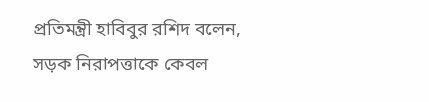প্রতিমন্ত্রী হাবিবুর রশিদ বলেন, সড়ক নিরাপত্তাকে কেবল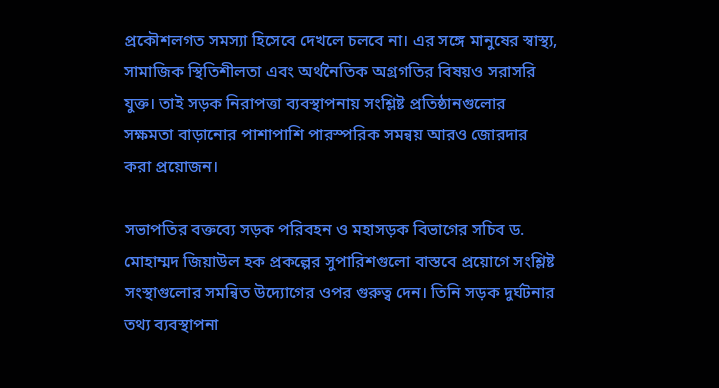প্রকৌশলগত সমস্যা হিসেবে দেখলে চলবে না। এর সঙ্গে মানুষের স্বাস্থ্য, সামাজিক স্থিতিশীলতা এবং অর্থনৈতিক অগ্রগতির বিষয়ও সরাসরি যুক্ত। তাই সড়ক নিরাপত্তা ব্যবস্থাপনায় সংশ্লিষ্ট প্রতিষ্ঠানগুলোর সক্ষমতা বাড়ানোর পাশাপাশি পারস্পরিক সমন্বয় আরও জোরদার করা প্রয়োজন।

সভাপতির বক্তব্যে সড়ক পরিবহন ও মহাসড়ক বিভাগের সচিব ড. মোহাম্মদ জিয়াউল হক প্রকল্পের সুপারিশগুলো বাস্তবে প্রয়োগে সংশ্লিষ্ট সংস্থাগুলোর সমন্বিত উদ্যোগের ওপর গুরুত্ব দেন। তিনি সড়ক দুর্ঘটনার তথ্য ব্যবস্থাপনা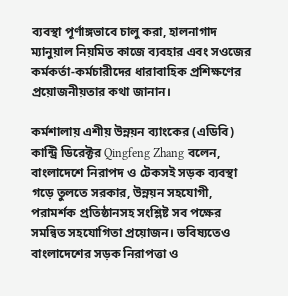ব্যবস্থা পূর্ণাঙ্গভাবে চালু করা, হালনাগাদ ম্যানুয়াল নিয়মিত কাজে ব্যবহার এবং সওজের কর্মকর্তা-কর্মচারীদের ধারাবাহিক প্রশিক্ষণের প্রয়োজনীয়তার কথা জানান।

কর্মশালায় এশীয় উন্নয়ন ব্যাংকের (এডিবি) কান্ট্রি ডিরেক্টর Qingfeng Zhang বলেন, বাংলাদেশে নিরাপদ ও টেকসই সড়ক ব্যবস্থা গড়ে তুলতে সরকার, উন্নয়ন সহযোগী, পরামর্শক প্রতিষ্ঠানসহ সংশ্লিষ্ট সব পক্ষের সমন্বিত সহযোগিতা প্রয়োজন। ভবিষ্যতেও বাংলাদেশের সড়ক নিরাপত্তা ও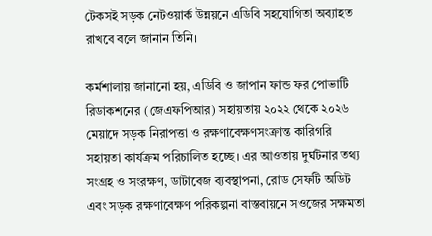টেকসই সড়ক নেটওয়ার্ক উন্নয়নে এডিবি সহযোগিতা অব্যাহত রাখবে বলে জানান তিনি।

কর্মশালায় জানানো হয়, এডিবি ও জাপান ফান্ড ফর পোভার্টি রিডাকশনের (জেএফপিআর) সহায়তায় ২০২২ থেকে ২০২৬ মেয়াদে সড়ক নিরাপত্তা ও রক্ষণাবেক্ষণসংক্রান্ত কারিগরি সহায়তা কার্যক্রম পরিচালিত হচ্ছে। এর আওতায় দুর্ঘটনার তথ্য সংগ্রহ ও সংরক্ষণ, ডাটাবেজ ব্যবস্থাপনা, রোড সেফটি অডিট এবং সড়ক রক্ষণাবেক্ষণ পরিকল্পনা বাস্তবায়নে সওজের সক্ষমতা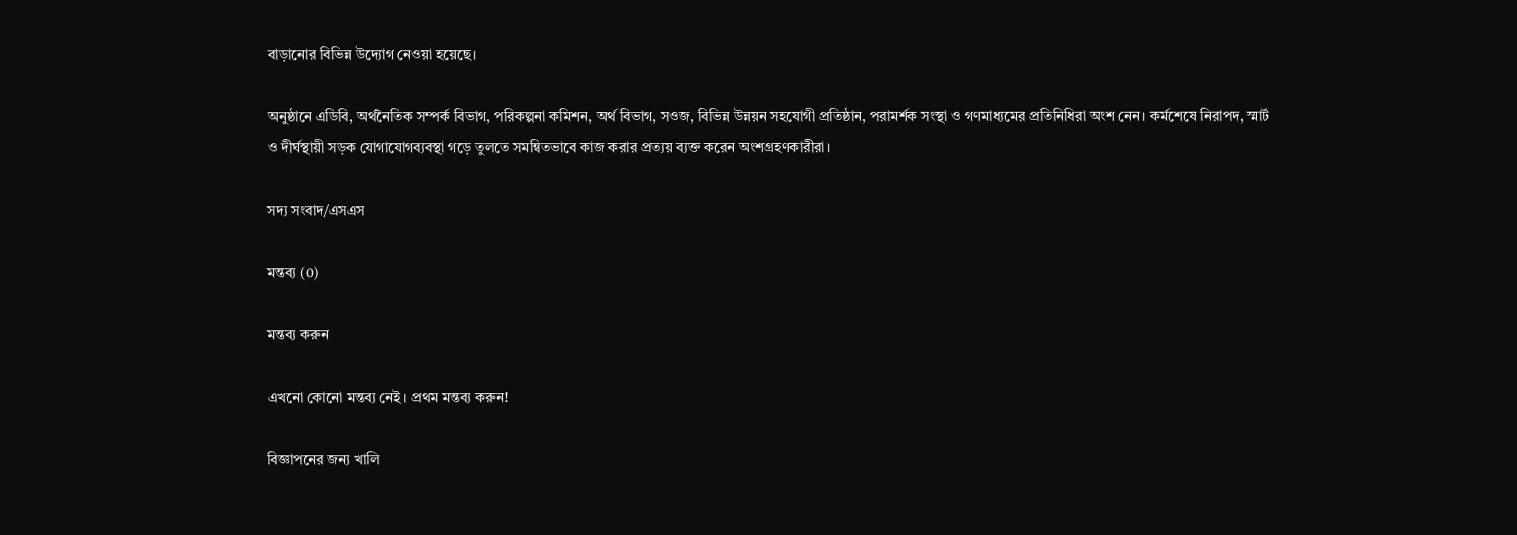বাড়ানোর বিভিন্ন উদ্যোগ নেওয়া হয়েছে।

অনুষ্ঠানে এডিবি, অর্থনৈতিক সম্পর্ক বিভাগ, পরিকল্পনা কমিশন, অর্থ বিভাগ, সওজ, বিভিন্ন উন্নয়ন সহযোগী প্রতিষ্ঠান, পরামর্শক সংস্থা ও গণমাধ্যমের প্রতিনিধিরা অংশ নেন। কর্মশেষে নিরাপদ, স্মার্ট ও দীর্ঘস্থায়ী সড়ক যোগাযোগব্যবস্থা গড়ে তুলতে সমন্বিতভাবে কাজ করার প্রত্যয় ব্যক্ত করেন অংশগ্রহণকারীরা।

সদ্য সংবাদ/এসএস

মন্তব্য (0)

মন্তব্য করুন

এখনো কোনো মন্তব্য নেই। প্রথম মন্তব্য করুন!

বিজ্ঞাপনের জন্য খালি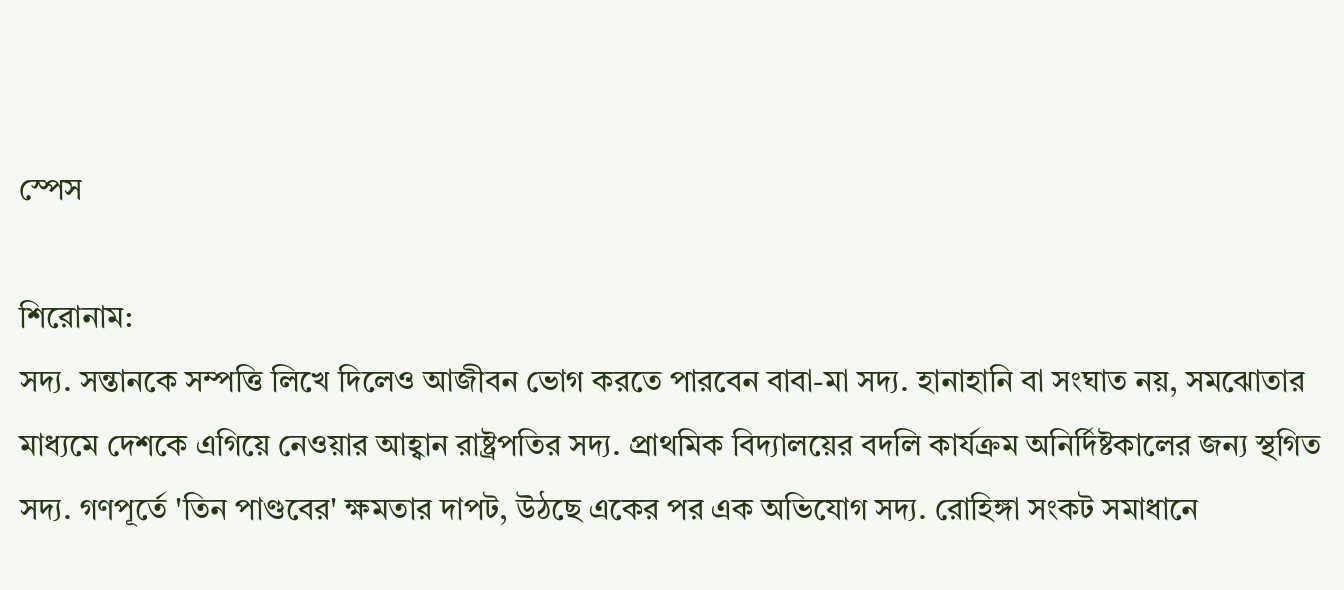স্পেস

শিরোনাম:
সদ্য. সন্তানকে সম্পত্তি লিখে দিলেও আজীবন ভোগ করতে পারবেন বাবা-মা সদ্য. হানাহানি বা সংঘাত নয়, সমঝোতার মাধ্যমে দেশকে এগিয়ে নেওয়ার আহ্বান রাষ্ট্রপতির সদ্য. প্রাথমিক বিদ্যালয়ের বদলি কার্যক্রম অনির্দিষ্টকালের জন্য স্থগিত সদ্য. গণপূর্তে 'তিন পাণ্ডবের' ক্ষমতার দাপট, উঠছে একের পর এক অভিযোগ সদ্য. রোহিঙ্গা সংকট সমাধানে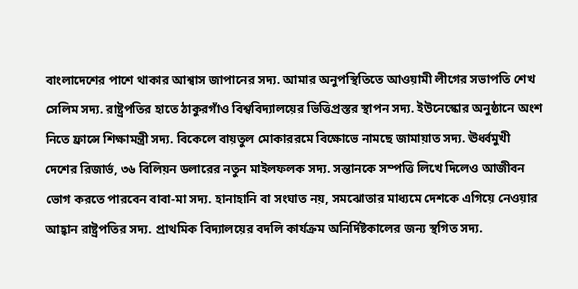বাংলাদেশের পাশে থাকার আশ্বাস জাপানের সদ্য. আমার অনুপস্থিতিতে আওয়ামী লীগের সভাপতি শেখ সেলিম সদ্য. রাষ্ট্রপতির হাতে ঠাকুরগাঁও বিশ্ববিদ্যালয়ের ভিত্তিপ্রস্তর স্থাপন সদ্য. ইউনেস্কোর অনুষ্ঠানে অংশ নিতে ফ্রান্সে শিক্ষামন্ত্রী সদ্য. বিকেলে বায়তুল মোকাররমে বিক্ষোভে নামছে জামায়াত সদ্য. ঊর্ধ্বমুখী দেশের রিজার্ভ, ৩৬ বিলিয়ন ডলারের নতুন মাইলফলক সদ্য. সন্তানকে সম্পত্তি লিখে দিলেও আজীবন ভোগ করতে পারবেন বাবা-মা সদ্য. হানাহানি বা সংঘাত নয়, সমঝোতার মাধ্যমে দেশকে এগিয়ে নেওয়ার আহ্বান রাষ্ট্রপতির সদ্য. প্রাথমিক বিদ্যালয়ের বদলি কার্যক্রম অনির্দিষ্টকালের জন্য স্থগিত সদ্য.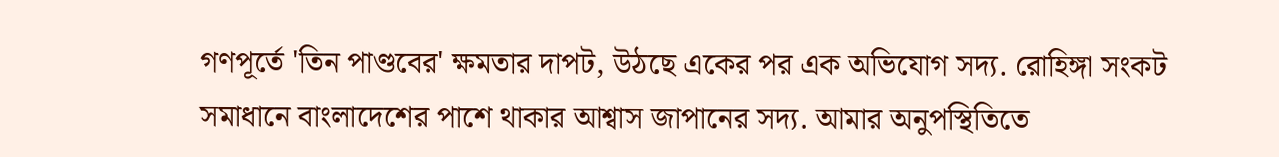গণপূর্তে 'তিন পাণ্ডবের' ক্ষমতার দাপট, উঠছে একের পর এক অভিযোগ সদ্য. রোহিঙ্গা সংকট সমাধানে বাংলাদেশের পাশে থাকার আশ্বাস জাপানের সদ্য. আমার অনুপস্থিতিতে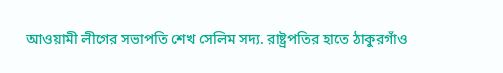আওয়ামী লীগের সভাপতি শেখ সেলিম সদ্য. রাষ্ট্রপতির হাতে ঠাকুরগাঁও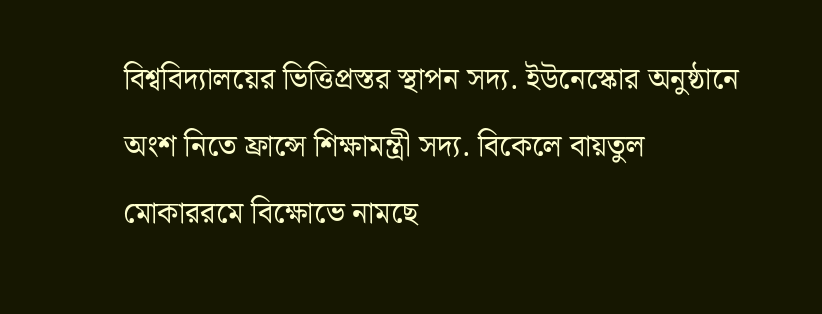বিশ্ববিদ্যালয়ের ভিত্তিপ্রস্তর স্থাপন সদ্য. ইউনেস্কোর অনুষ্ঠানে অংশ নিতে ফ্রান্সে শিক্ষামন্ত্রী সদ্য. বিকেলে বায়তুল মোকাররমে বিক্ষোভে নামছে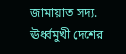জামায়াত সদ্য. ঊর্ধ্বমুখী দেশের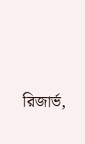রিজার্ভ,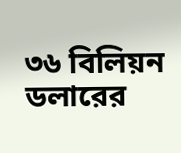৩৬ বিলিয়ন ডলারের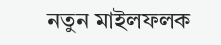নতুন মাইলফলক